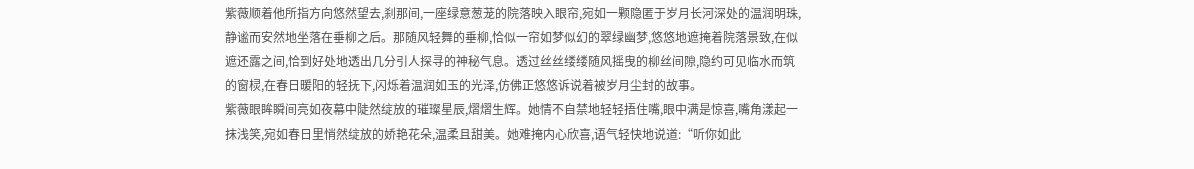紫薇顺着他所指方向悠然望去,刹那间,一座绿意葱茏的院落映入眼帘,宛如一颗隐匿于岁月长河深处的温润明珠,静谧而安然地坐落在垂柳之后。那随风轻舞的垂柳,恰似一帘如梦似幻的翠绿幽梦,悠悠地遮掩着院落景致,在似遮还露之间,恰到好处地透出几分引人探寻的神秘气息。透过丝丝缕缕随风摇曳的柳丝间隙,隐约可见临水而筑的窗棂,在春日暖阳的轻抚下,闪烁着温润如玉的光泽,仿佛正悠悠诉说着被岁月尘封的故事。
紫薇眼眸瞬间亮如夜幕中陡然绽放的璀璨星辰,熠熠生辉。她情不自禁地轻轻捂住嘴,眼中满是惊喜,嘴角漾起一抹浅笑,宛如春日里悄然绽放的娇艳花朵,温柔且甜美。她难掩内心欣喜,语气轻快地说道:“听你如此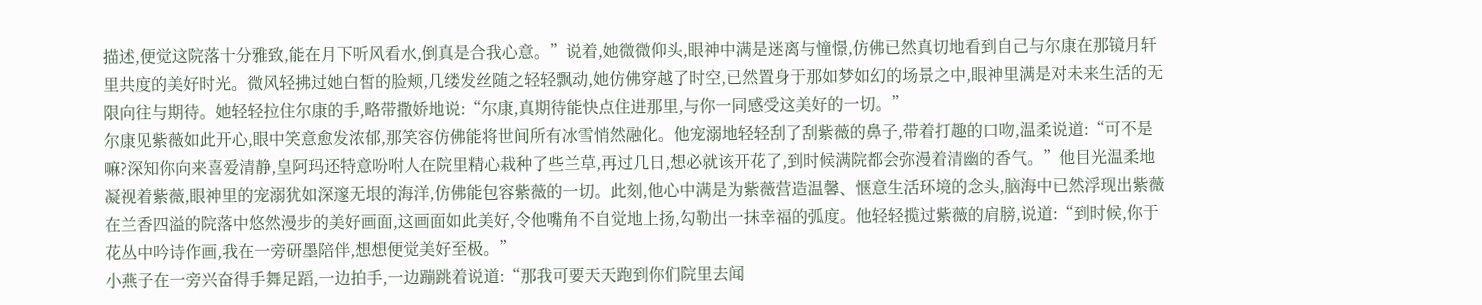描述,便觉这院落十分雅致,能在月下听风看水,倒真是合我心意。”说着,她微微仰头,眼神中满是迷离与憧憬,仿佛已然真切地看到自己与尔康在那镜月轩里共度的美好时光。微风轻拂过她白皙的脸颊,几缕发丝随之轻轻飘动,她仿佛穿越了时空,已然置身于那如梦如幻的场景之中,眼神里满是对未来生活的无限向往与期待。她轻轻拉住尔康的手,略带撒娇地说:“尔康,真期待能快点住进那里,与你一同感受这美好的一切。”
尔康见紫薇如此开心,眼中笑意愈发浓郁,那笑容仿佛能将世间所有冰雪悄然融化。他宠溺地轻轻刮了刮紫薇的鼻子,带着打趣的口吻,温柔说道:“可不是嘛?深知你向来喜爱清静,皇阿玛还特意吩咐人在院里精心栽种了些兰草,再过几日,想必就该开花了,到时候满院都会弥漫着清幽的香气。”他目光温柔地凝视着紫薇,眼神里的宠溺犹如深邃无垠的海洋,仿佛能包容紫薇的一切。此刻,他心中满是为紫薇营造温馨、惬意生活环境的念头,脑海中已然浮现出紫薇在兰香四溢的院落中悠然漫步的美好画面,这画面如此美好,令他嘴角不自觉地上扬,勾勒出一抹幸福的弧度。他轻轻揽过紫薇的肩膀,说道:“到时候,你于花丛中吟诗作画,我在一旁研墨陪伴,想想便觉美好至极。”
小燕子在一旁兴奋得手舞足蹈,一边拍手,一边蹦跳着说道:“那我可要天天跑到你们院里去闻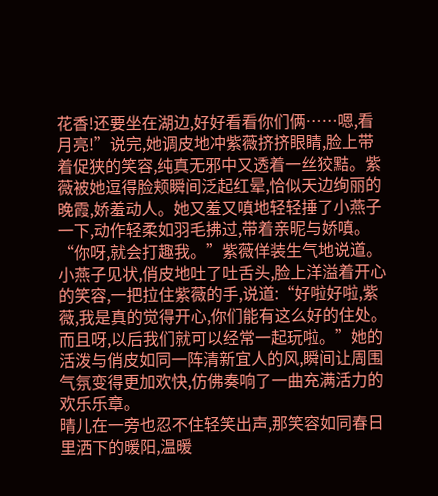花香!还要坐在湖边,好好看看你们俩……嗯,看月亮!”说完,她调皮地冲紫薇挤挤眼睛,脸上带着促狭的笑容,纯真无邪中又透着一丝狡黠。紫薇被她逗得脸颊瞬间泛起红晕,恰似天边绚丽的晚霞,娇羞动人。她又羞又嗔地轻轻捶了小燕子一下,动作轻柔如羽毛拂过,带着亲昵与娇嗔。“你呀,就会打趣我。”紫薇佯装生气地说道。小燕子见状,俏皮地吐了吐舌头,脸上洋溢着开心的笑容,一把拉住紫薇的手,说道:“好啦好啦,紫薇,我是真的觉得开心,你们能有这么好的住处。而且呀,以后我们就可以经常一起玩啦。”她的活泼与俏皮如同一阵清新宜人的风,瞬间让周围气氛变得更加欢快,仿佛奏响了一曲充满活力的欢乐乐章。
晴儿在一旁也忍不住轻笑出声,那笑容如同春日里洒下的暖阳,温暖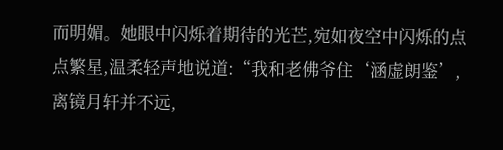而明媚。她眼中闪烁着期待的光芒,宛如夜空中闪烁的点点繁星,温柔轻声地说道:“我和老佛爷住‘涵虚朗鉴’,离镜月轩并不远,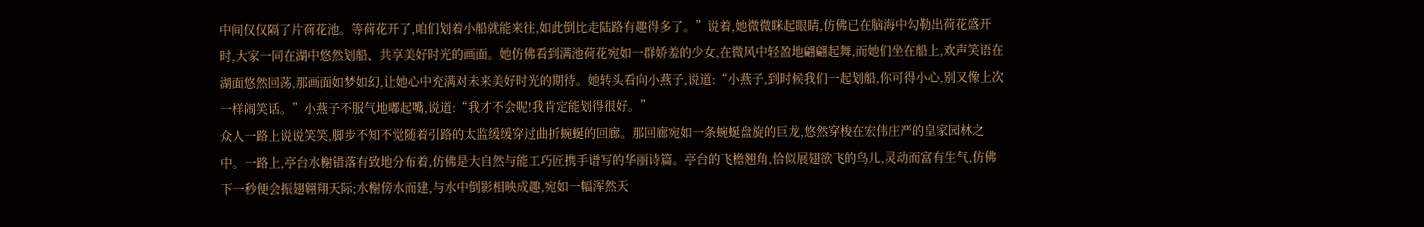中间仅仅隔了片荷花池。等荷花开了,咱们划着小船就能来往,如此倒比走陆路有趣得多了。”说着,她微微眯起眼睛,仿佛已在脑海中勾勒出荷花盛开时,大家一同在湖中悠然划船、共享美好时光的画面。她仿佛看到满池荷花宛如一群娇羞的少女,在微风中轻盈地翩翩起舞,而她们坐在船上,欢声笑语在湖面悠然回荡,那画面如梦如幻,让她心中充满对未来美好时光的期待。她转头看向小燕子,说道:“小燕子,到时候我们一起划船,你可得小心,别又像上次一样闹笑话。”小燕子不服气地嘟起嘴,说道:“我才不会呢!我肯定能划得很好。”
众人一路上说说笑笑,脚步不知不觉随着引路的太监缓缓穿过曲折蜿蜒的回廊。那回廊宛如一条蜿蜒盘旋的巨龙,悠然穿梭在宏伟庄严的皇家园林之中。一路上,亭台水榭错落有致地分布着,仿佛是大自然与能工巧匠携手谱写的华丽诗篇。亭台的飞檐翘角,恰似展翅欲飞的鸟儿,灵动而富有生气,仿佛下一秒便会振翅翱翔天际;水榭傍水而建,与水中倒影相映成趣,宛如一幅浑然天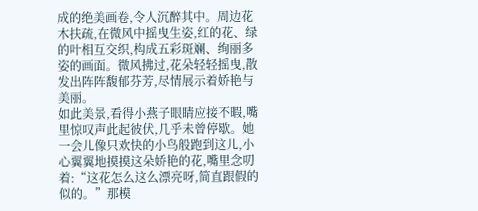成的绝美画卷,令人沉醉其中。周边花木扶疏,在微风中摇曳生姿,红的花、绿的叶相互交织,构成五彩斑斓、绚丽多姿的画面。微风拂过,花朵轻轻摇曳,散发出阵阵馥郁芬芳,尽情展示着娇艳与美丽。
如此美景,看得小燕子眼睛应接不暇,嘴里惊叹声此起彼伏,几乎未曾停歇。她一会儿像只欢快的小鸟般跑到这儿,小心翼翼地摸摸这朵娇艳的花,嘴里念叨着:“这花怎么这么漂亮呀,简直跟假的似的。”那模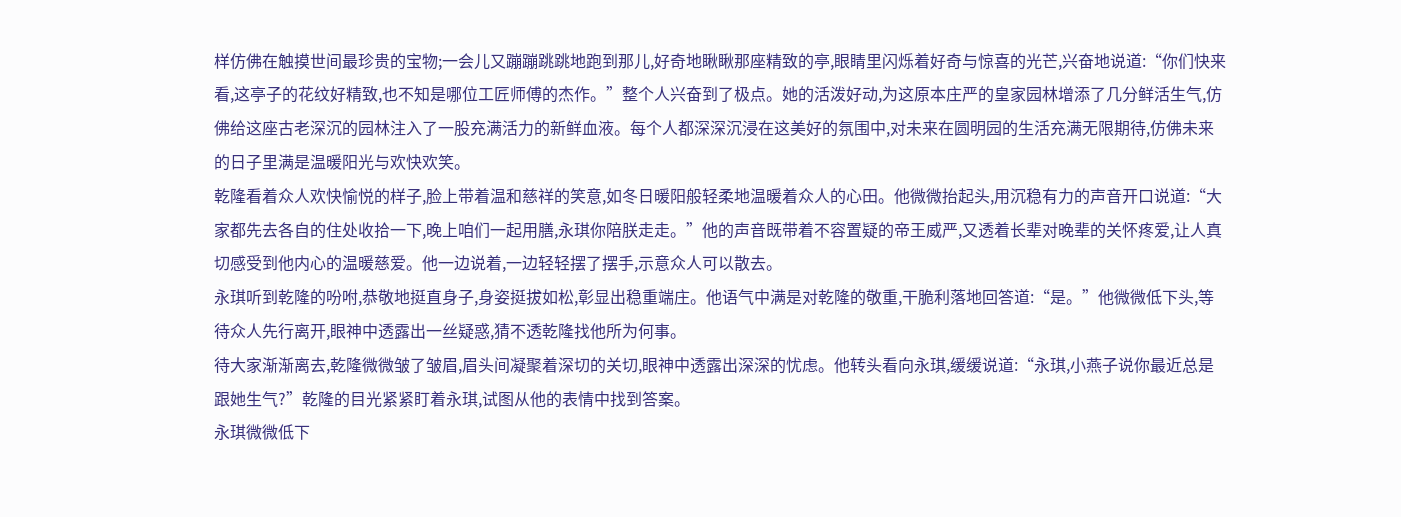样仿佛在触摸世间最珍贵的宝物;一会儿又蹦蹦跳跳地跑到那儿,好奇地瞅瞅那座精致的亭,眼睛里闪烁着好奇与惊喜的光芒,兴奋地说道:“你们快来看,这亭子的花纹好精致,也不知是哪位工匠师傅的杰作。”整个人兴奋到了极点。她的活泼好动,为这原本庄严的皇家园林增添了几分鲜活生气,仿佛给这座古老深沉的园林注入了一股充满活力的新鲜血液。每个人都深深沉浸在这美好的氛围中,对未来在圆明园的生活充满无限期待,仿佛未来的日子里满是温暖阳光与欢快欢笑。
乾隆看着众人欢快愉悦的样子,脸上带着温和慈祥的笑意,如冬日暖阳般轻柔地温暖着众人的心田。他微微抬起头,用沉稳有力的声音开口说道:“大家都先去各自的住处收拾一下,晚上咱们一起用膳,永琪你陪朕走走。”他的声音既带着不容置疑的帝王威严,又透着长辈对晚辈的关怀疼爱,让人真切感受到他内心的温暖慈爱。他一边说着,一边轻轻摆了摆手,示意众人可以散去。
永琪听到乾隆的吩咐,恭敬地挺直身子,身姿挺拔如松,彰显出稳重端庄。他语气中满是对乾隆的敬重,干脆利落地回答道:“是。”他微微低下头,等待众人先行离开,眼神中透露出一丝疑惑,猜不透乾隆找他所为何事。
待大家渐渐离去,乾隆微微皱了皱眉,眉头间凝聚着深切的关切,眼神中透露出深深的忧虑。他转头看向永琪,缓缓说道:“永琪,小燕子说你最近总是跟她生气?”乾隆的目光紧紧盯着永琪,试图从他的表情中找到答案。
永琪微微低下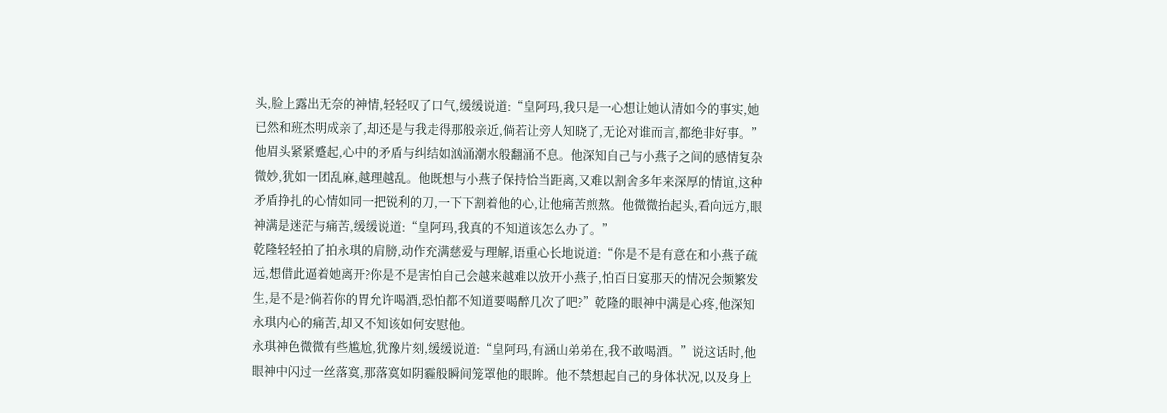头,脸上露出无奈的神情,轻轻叹了口气,缓缓说道:“皇阿玛,我只是一心想让她认清如今的事实,她已然和班杰明成亲了,却还是与我走得那般亲近,倘若让旁人知晓了,无论对谁而言,都绝非好事。”他眉头紧紧蹙起,心中的矛盾与纠结如汹涌潮水般翻涌不息。他深知自己与小燕子之间的感情复杂微妙,犹如一团乱麻,越理越乱。他既想与小燕子保持恰当距离,又难以割舍多年来深厚的情谊,这种矛盾挣扎的心情如同一把锐利的刀,一下下割着他的心,让他痛苦煎熬。他微微抬起头,看向远方,眼神满是迷茫与痛苦,缓缓说道:“皇阿玛,我真的不知道该怎么办了。”
乾隆轻轻拍了拍永琪的肩膀,动作充满慈爱与理解,语重心长地说道:“你是不是有意在和小燕子疏远,想借此逼着她离开?你是不是害怕自己会越来越难以放开小燕子,怕百日宴那天的情况会频繁发生,是不是?倘若你的胃允许喝酒,恐怕都不知道要喝醉几次了吧?”乾隆的眼神中满是心疼,他深知永琪内心的痛苦,却又不知该如何安慰他。
永琪神色微微有些尴尬,犹豫片刻,缓缓说道:“皇阿玛,有涵山弟弟在,我不敢喝酒。”说这话时,他眼神中闪过一丝落寞,那落寞如阴霾般瞬间笼罩他的眼眸。他不禁想起自己的身体状况,以及身上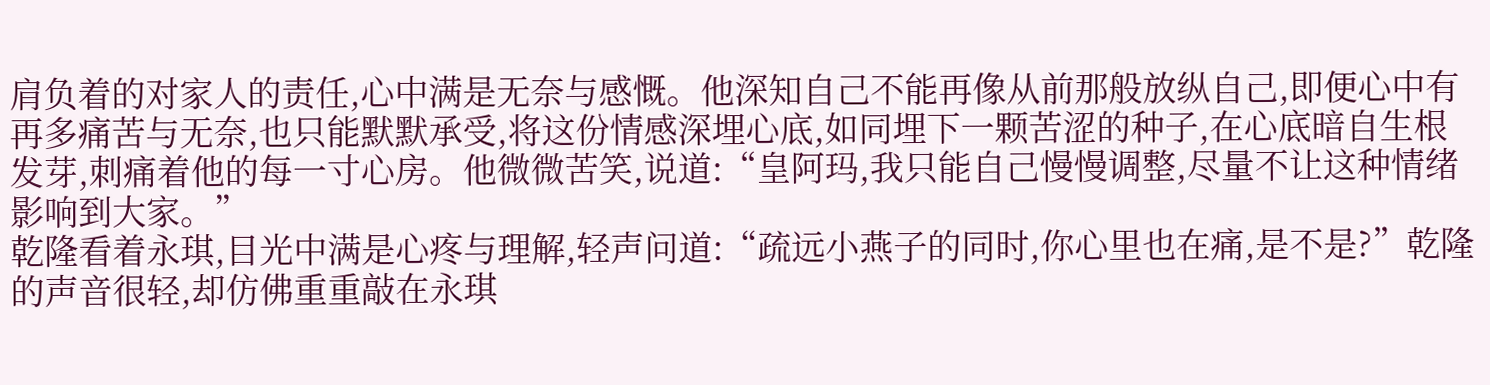肩负着的对家人的责任,心中满是无奈与感慨。他深知自己不能再像从前那般放纵自己,即便心中有再多痛苦与无奈,也只能默默承受,将这份情感深埋心底,如同埋下一颗苦涩的种子,在心底暗自生根发芽,刺痛着他的每一寸心房。他微微苦笑,说道:“皇阿玛,我只能自己慢慢调整,尽量不让这种情绪影响到大家。”
乾隆看着永琪,目光中满是心疼与理解,轻声问道:“疏远小燕子的同时,你心里也在痛,是不是?”乾隆的声音很轻,却仿佛重重敲在永琪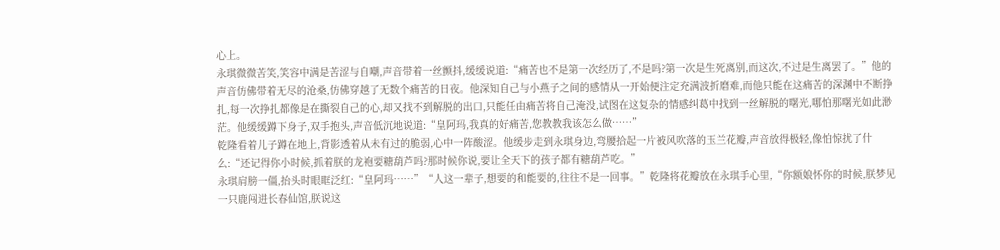心上。
永琪微微苦笑,笑容中满是苦涩与自嘲,声音带着一丝颤抖,缓缓说道:“痛苦也不是第一次经历了,不是吗?第一次是生死离别,而这次,不过是生离罢了。”他的声音仿佛带着无尽的沧桑,仿佛穿越了无数个痛苦的日夜。他深知自己与小燕子之间的感情从一开始便注定充满波折磨难,而他只能在这痛苦的深渊中不断挣扎,每一次挣扎都像是在撕裂自己的心,却又找不到解脱的出口,只能任由痛苦将自己淹没,试图在这复杂的情感纠葛中找到一丝解脱的曙光,哪怕那曙光如此渺茫。他缓缓蹲下身子,双手抱头,声音低沉地说道:“皇阿玛,我真的好痛苦,您教教我该怎么做……”
乾隆看着儿子蹲在地上,背影透着从未有过的脆弱,心中一阵酸涩。他缓步走到永琪身边,弯腰拾起一片被风吹落的玉兰花瓣,声音放得极轻,像怕惊扰了什么:“还记得你小时候,抓着朕的龙袍要糖葫芦吗?那时候你说,要让全天下的孩子都有糖葫芦吃。”
永琪肩膀一僵,抬头时眼眶泛红:“皇阿玛……”“人这一辈子,想要的和能要的,往往不是一回事。”乾隆将花瓣放在永琪手心里,“你额娘怀你的时候,朕梦见一只鹿闯进长春仙馆,朕说这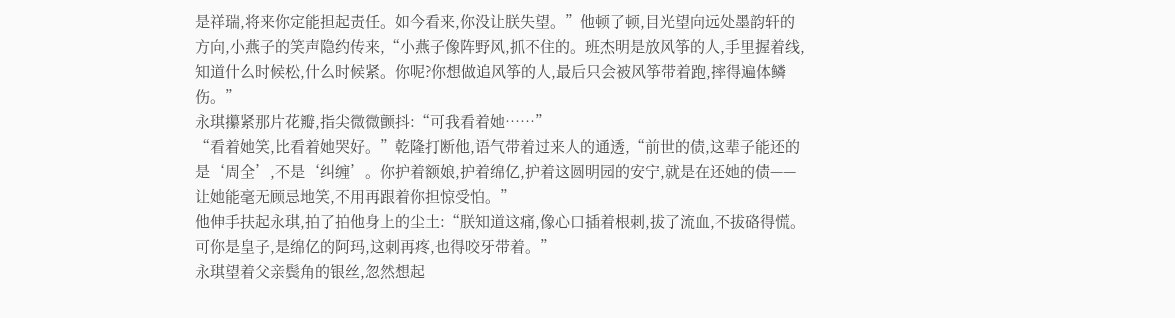是祥瑞,将来你定能担起责任。如今看来,你没让朕失望。”他顿了顿,目光望向远处墨韵轩的方向,小燕子的笑声隐约传来,“小燕子像阵野风,抓不住的。班杰明是放风筝的人,手里握着线,知道什么时候松,什么时候紧。你呢?你想做追风筝的人,最后只会被风筝带着跑,摔得遍体鳞伤。”
永琪攥紧那片花瓣,指尖微微颤抖:“可我看着她……”
“看着她笑,比看着她哭好。”乾隆打断他,语气带着过来人的通透,“前世的债,这辈子能还的是‘周全’,不是‘纠缠’。你护着额娘,护着绵亿,护着这圆明园的安宁,就是在还她的债——让她能毫无顾忌地笑,不用再跟着你担惊受怕。”
他伸手扶起永琪,拍了拍他身上的尘土:“朕知道这痛,像心口插着根刺,拔了流血,不拔硌得慌。可你是皇子,是绵亿的阿玛,这刺再疼,也得咬牙带着。”
永琪望着父亲鬓角的银丝,忽然想起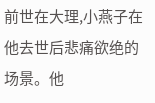前世在大理,小燕子在他去世后悲痛欲绝的场景。他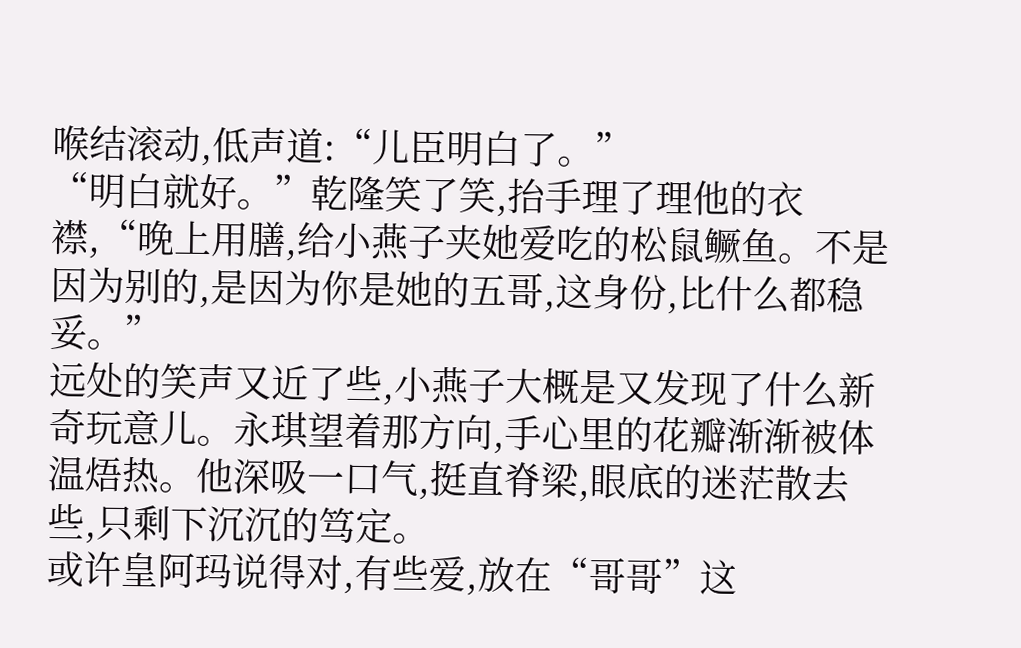喉结滚动,低声道:“儿臣明白了。”
“明白就好。”乾隆笑了笑,抬手理了理他的衣襟,“晚上用膳,给小燕子夹她爱吃的松鼠鳜鱼。不是因为别的,是因为你是她的五哥,这身份,比什么都稳妥。”
远处的笑声又近了些,小燕子大概是又发现了什么新奇玩意儿。永琪望着那方向,手心里的花瓣渐渐被体温焐热。他深吸一口气,挺直脊梁,眼底的迷茫散去些,只剩下沉沉的笃定。
或许皇阿玛说得对,有些爱,放在“哥哥”这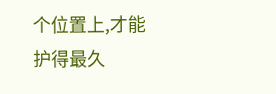个位置上,才能护得最久